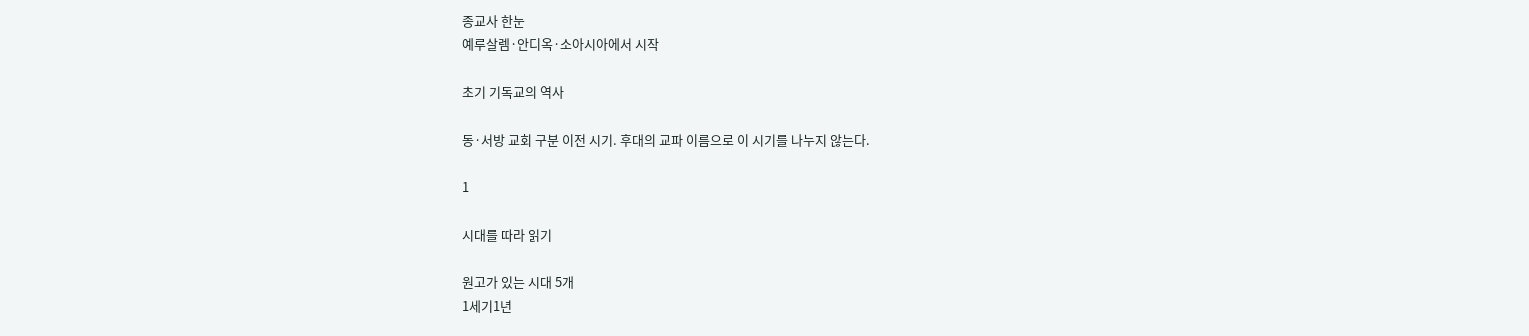종교사 한눈
예루살렘·안디옥·소아시아에서 시작

초기 기독교의 역사

동·서방 교회 구분 이전 시기. 후대의 교파 이름으로 이 시기를 나누지 않는다.

1

시대를 따라 읽기

원고가 있는 시대 5개
1세기1년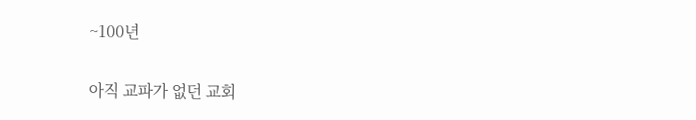~100년

아직 교파가 없던 교회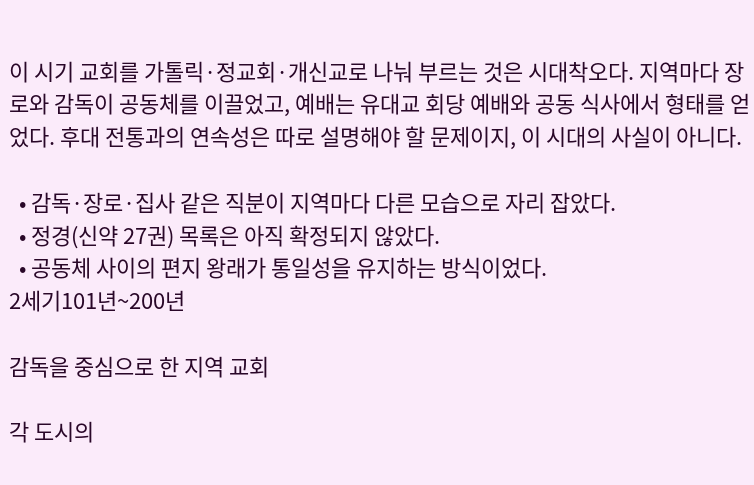이 시기 교회를 가톨릭·정교회·개신교로 나눠 부르는 것은 시대착오다. 지역마다 장로와 감독이 공동체를 이끌었고, 예배는 유대교 회당 예배와 공동 식사에서 형태를 얻었다. 후대 전통과의 연속성은 따로 설명해야 할 문제이지, 이 시대의 사실이 아니다.

  • 감독·장로·집사 같은 직분이 지역마다 다른 모습으로 자리 잡았다.
  • 정경(신약 27권) 목록은 아직 확정되지 않았다.
  • 공동체 사이의 편지 왕래가 통일성을 유지하는 방식이었다.
2세기101년~200년

감독을 중심으로 한 지역 교회

각 도시의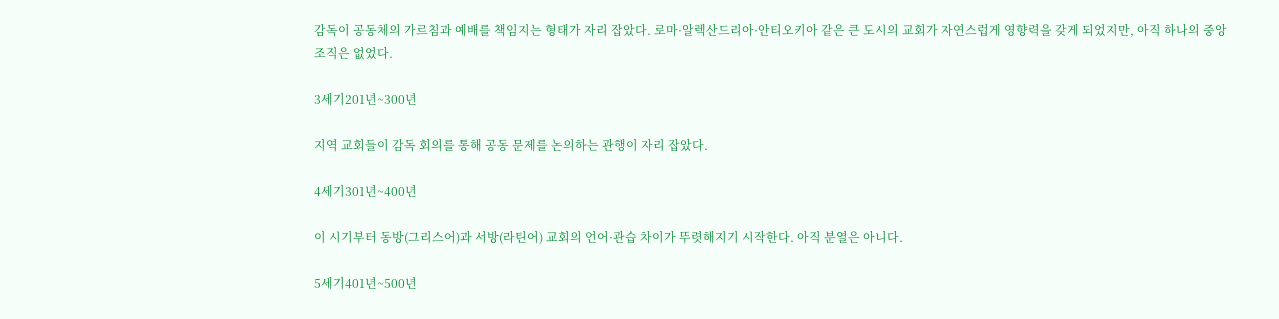감독이 공동체의 가르침과 예배를 책임지는 형태가 자리 잡았다. 로마·알렉산드리아·안티오키아 같은 큰 도시의 교회가 자연스럽게 영향력을 갖게 되었지만, 아직 하나의 중앙 조직은 없었다.

3세기201년~300년

지역 교회들이 감독 회의를 통해 공동 문제를 논의하는 관행이 자리 잡았다.

4세기301년~400년

이 시기부터 동방(그리스어)과 서방(라틴어) 교회의 언어·관습 차이가 뚜렷해지기 시작한다. 아직 분열은 아니다.

5세기401년~500년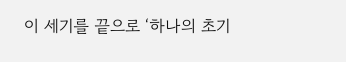이 세기를 끝으로 ‘하나의 초기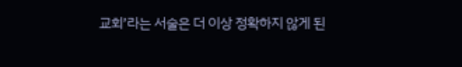교회’라는 서술은 더 이상 정확하지 않게 된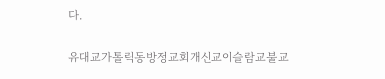다.

유대교가톨릭동방정교회개신교이슬람교불교